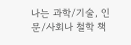나는 과학/기술, 인문/사회나 철학 책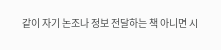같이 자기 논조나 정보 전달하는 책 아니면 시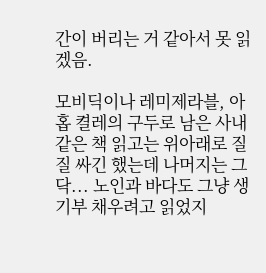간이 버리는 거 같아서 못 읽겠음.

모비딕이나 레미제라블, 아홉 켤레의 구두로 남은 사내 같은 책 읽고는 위아래로 질질 싸긴 했는데 나머지는 그닥... 노인과 바다도 그냥 생기부 채우려고 읽었지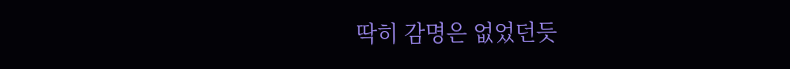딱히 감명은 없었던듯